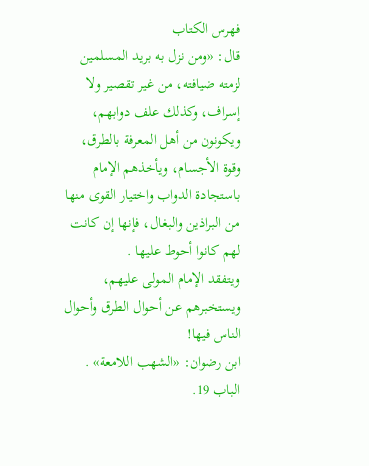فهرس الكتاب
قال: «ومن نزل به بريد المسلمين لزمته ضيافته، من غير تقصير ولا إسراف، وكذلك علف دوابهم، ويكونون من أهل المعرفة بالطرق، وقوة الأجسام، ويأخذهم الإمام باستجادة الدواب واختيار القوى منها من البراذين والبغال، فإنها إن كانت لهم كانوا أحوط عليها .
ويتفقد الإمام المولى عليهم، ويستخبرهم عن أحوال الطرق وأحوال الناس فيها!
ابن رضوان: «الشهب اللامعة» . الباب 19.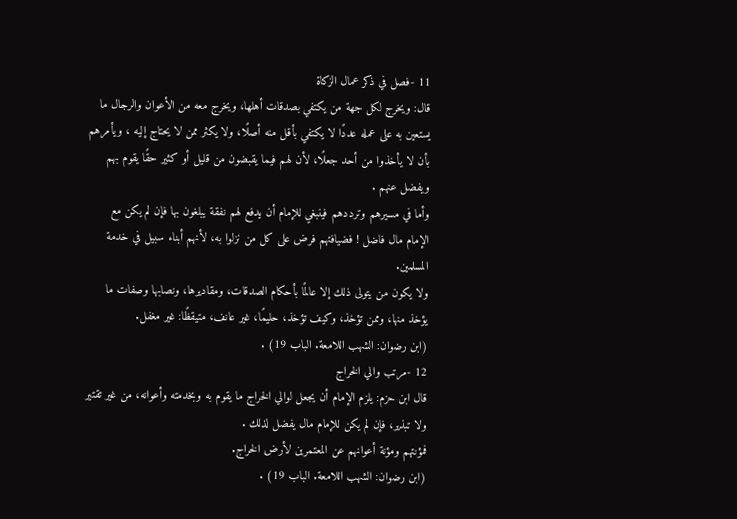11 -فصل في ذكر عمال الزكاة
قال: ويخرج لكل جهة من يكتفي بصدقات أهلها، ويخرج معه من الأعوان والرجال ما يستعين به على عمله عددًا لا يكتفي بأقل منه أصلًا، ولا يكثر ممن لا يحتاج إليه ، ويأمرهم بأن لا يأخذوا من أحد جعلًا، لأن لهم فيما يقبضون من قليل أو كثير حقًا يقوم بهم ويفضل عنهم .
وأما في مسيرهم وترددهم فينبغي للإمام أن يدفع لهم نفقة يبلغون بها فإن لم يكن مع الإمام مال فاضل ! فضيافتهم فرض على كل من نزلوا به، لأنهم أبناء سبيل في خدمة المسلمين.
ولا يكون من يتولى ذلك إلا عالمًا بأحكام الصدقات، ومقاديرها، ونصابها وصفات ما يؤخذ منها، وممن تؤخذ، وكيف تؤخذ، حليمًا، غير عانف، متيقظًا: غير مغفل.
(ابن رضوان: الشهب اللامعة. الباب 19) .
12 -مرتب والي الخراج
قال ابن حزم: يلزم الإمام أن يجعل لوالي الخراج ما يقوم به وبخدمته وأعوانه، من غير تقتير ولا تبذير، فإن لم يكن للإمام مال يفضل لذلك .
فمؤنتهم ومؤنة أعوانهم عن المعتمرين لأرض الخراج.
(ابن رضوان: الشهب اللامعة. الباب 19) .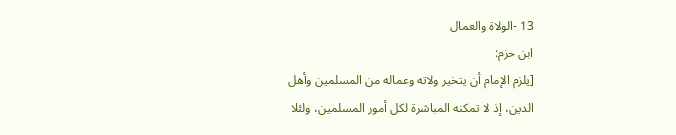13 -الولاة والعمال
ابن حزم:
[يلزم الإمام أن يتخير ولاته وعماله من المسلمين وأهل الدين، إذ لا تمكنه المباشرة لكل أمور المسلمين، ولئلا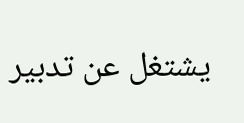يشتغل عن تدبير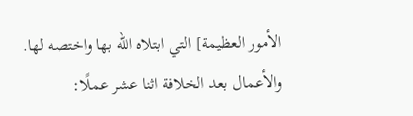الأمور العظيمة] التي ابتلاه الله بها واختصه لها.
والأعمال بعد الخلافة اثنا عشر عملًا: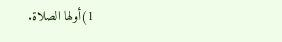1)أولها الصلاة.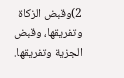2)وقبض الزكاة وتفريقها، وقبض الجزية وتفريقها.